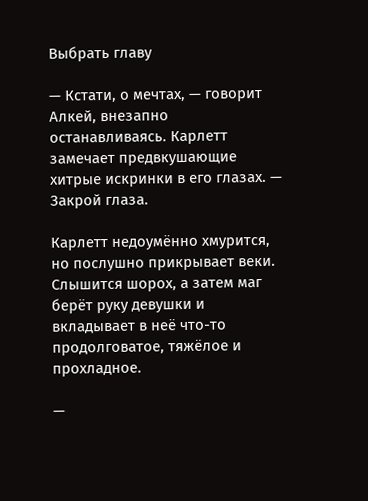Выбрать главу

— Кстати, о мечтах, — говорит Алкей, внезапно останавливаясь. Карлетт замечает предвкушающие хитрые искринки в его глазах. — Закрой глаза.

Карлетт недоумённо хмурится, но послушно прикрывает веки. Слышится шорох, а затем маг берёт руку девушки и вкладывает в неё что-то продолговатое, тяжёлое и прохладное.

—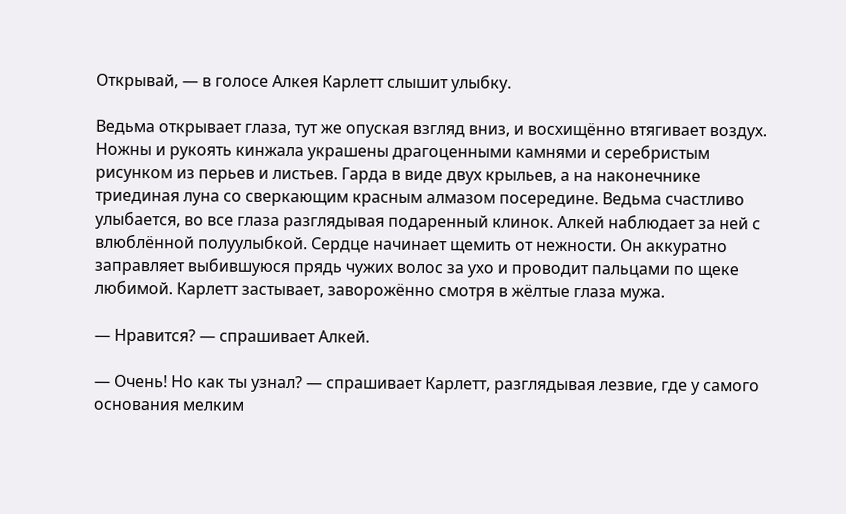Открывай, — в голосе Алкея Карлетт слышит улыбку.

Ведьма открывает глаза, тут же опуская взгляд вниз, и восхищённо втягивает воздух. Ножны и рукоять кинжала украшены драгоценными камнями и серебристым рисунком из перьев и листьев. Гарда в виде двух крыльев, а на наконечнике триединая луна со сверкающим красным алмазом посередине. Ведьма счастливо улыбается, во все глаза разглядывая подаренный клинок. Алкей наблюдает за ней с влюблённой полуулыбкой. Сердце начинает щемить от нежности. Он аккуратно заправляет выбившуюся прядь чужих волос за ухо и проводит пальцами по щеке любимой. Карлетт застывает, заворожённо смотря в жёлтые глаза мужа.

— Нравится? — спрашивает Алкей.

— Очень! Но как ты узнал? — спрашивает Карлетт, разглядывая лезвие, где у самого основания мелким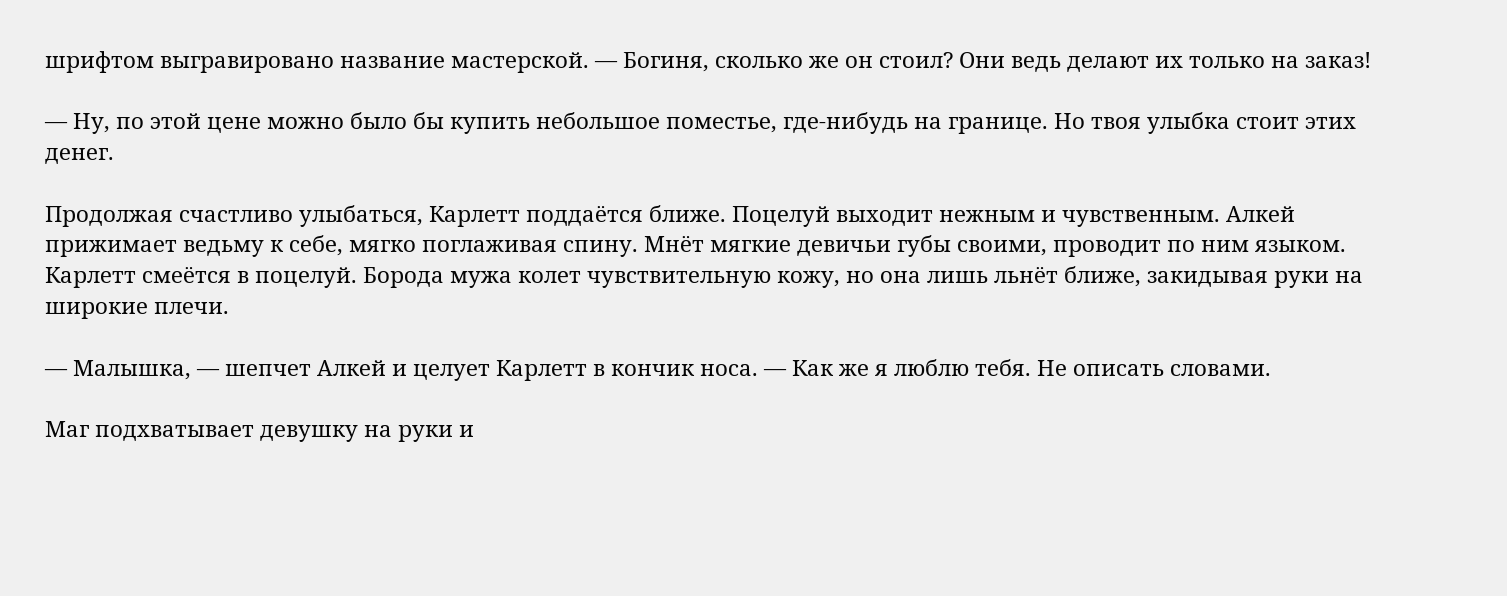шрифтом выгравировано название мастерской. — Богиня, сколько же он стоил? Они ведь делают их только на заказ!

— Ну, по этой цене можно было бы купить небольшое поместье, где-нибудь на границе. Но твоя улыбка стоит этих денег.

Продолжая счастливо улыбаться, Карлетт поддаётся ближе. Поцелуй выходит нежным и чувственным. Алкей прижимает ведьму к себе, мягко поглаживая спину. Мнёт мягкие девичьи губы своими, проводит по ним языком. Карлетт смеётся в поцелуй. Борода мужа колет чувствительную кожу, но она лишь льнёт ближе, закидывая руки на широкие плечи.

— Малышка, — шепчет Алкей и целует Карлетт в кончик носа. — Как же я люблю тебя. Не описать словами.

Маг подхватывает девушку на руки и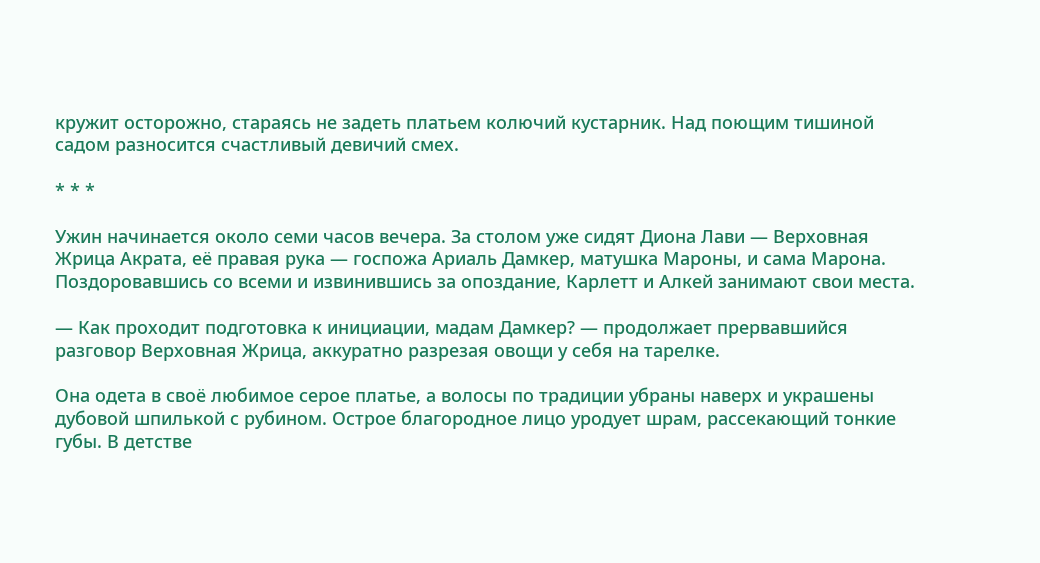кружит осторожно, стараясь не задеть платьем колючий кустарник. Над поющим тишиной садом разносится счастливый девичий смех.

* * *

Ужин начинается около семи часов вечера. За столом уже сидят Диона Лави — Верховная Жрица Акрата, её правая рука — госпожа Ариаль Дамкер, матушка Мароны, и сама Марона. Поздоровавшись со всеми и извинившись за опоздание, Карлетт и Алкей занимают свои места.

— Как проходит подготовка к инициации, мадам Дамкер? — продолжает прервавшийся разговор Верховная Жрица, аккуратно разрезая овощи у себя на тарелке.

Она одета в своё любимое серое платье, а волосы по традиции убраны наверх и украшены дубовой шпилькой с рубином. Острое благородное лицо уродует шрам, рассекающий тонкие губы. В детстве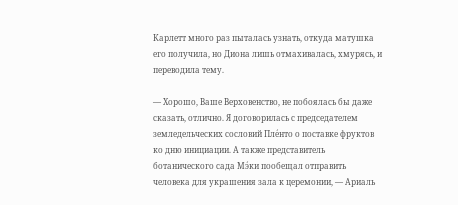Карлетт много раз пыталась узнать, откуда матушка его получила, но Диона лишь отмахивалась, хмурясь, и переводила тему.

— Хорошо, Ваше Верховенство, не побоялась бы даже сказать, отлично. Я договорилась с председателем земледельческих сословий Пле́нто о поставке фруктов ко дню инициации. А также представитель ботанического сада Мэ́ки пообещал отправить человека для украшения зала к церемонии, — Ариаль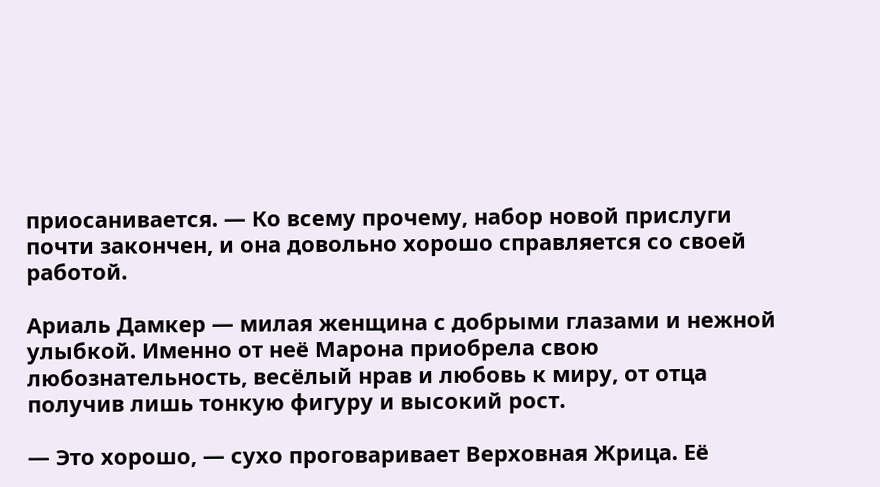приосанивается. — Ко всему прочему, набор новой прислуги почти закончен, и она довольно хорошо справляется со своей работой.

Ариаль Дамкер — милая женщина с добрыми глазами и нежной улыбкой. Именно от неё Марона приобрела свою любознательность, весёлый нрав и любовь к миру, от отца получив лишь тонкую фигуру и высокий рост.

— Это хорошо, — сухо проговаривает Верховная Жрица. Её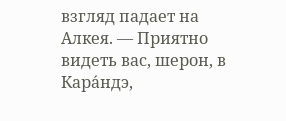взгляд падает на Алкея. — Приятно видеть вас, шерон, в Кара́ндэ,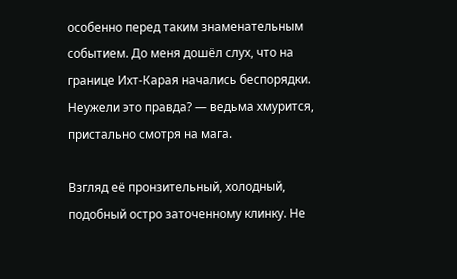особенно перед таким знаменательным событием. До меня дошёл слух, что на границе Ихт-Карая начались беспорядки. Неужели это правда? — ведьма хмурится, пристально смотря на мага.

Взгляд её пронзительный, холодный, подобный остро заточенному клинку. Не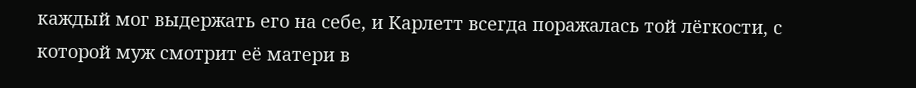каждый мог выдержать его на себе, и Карлетт всегда поражалась той лёгкости, с которой муж смотрит её матери в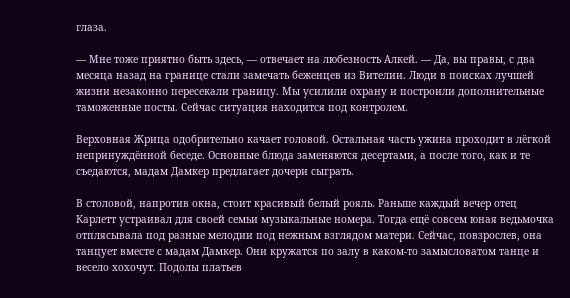глаза.

— Мне тоже приятно быть здесь, — отвечает на любезность Алкей. — Да, вы правы, с два месяца назад на границе стали замечать беженцев из Вителии. Люди в поисках лучшей жизни незаконно пересекали границу. Мы усилили охрану и построили дополнительные таможенные посты. Сейчас ситуация находится под контролем.

Верховная Жрица одобрительно качает головой. Остальная часть ужина проходит в лёгкой непринуждённой беседе. Основные блюда заменяются десертами, а после того, как и те съедаются, мадам Дамкер предлагает дочери сыграть.

В столовой, напротив окна, стоит красивый белый рояль. Раньше каждый вечер отец Карлетт устраивал для своей семьи музыкальные номера. Тогда ещё совсем юная ведьмочка отплясывала под разные мелодии под нежным взглядом матери. Сейчас, повзрослев, она танцует вместе с мадам Дамкер. Они кружатся по залу в каком-то замысловатом танце и весело хохочут. Подолы платьев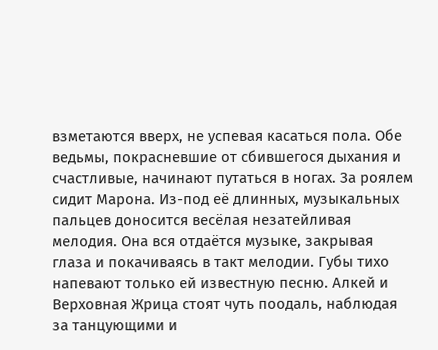взметаются вверх, не успевая касаться пола. Обе ведьмы, покрасневшие от сбившегося дыхания и счастливые, начинают путаться в ногах. За роялем сидит Марона. Из-под её длинных, музыкальных пальцев доносится весёлая незатейливая мелодия. Она вся отдаётся музыке, закрывая глаза и покачиваясь в такт мелодии. Губы тихо напевают только ей известную песню. Алкей и Верховная Жрица стоят чуть поодаль, наблюдая за танцующими и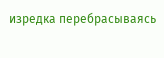изредка перебрасываясь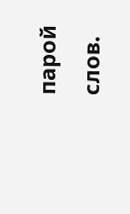парой слов.